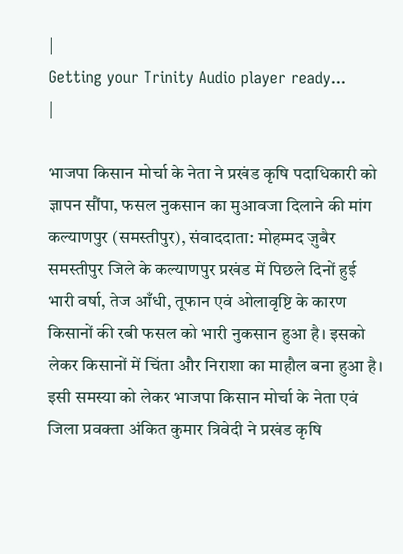|
Getting your Trinity Audio player ready...
|

भाजपा किसान मोर्चा के नेता ने प्रखंड कृषि पदाधिकारी को ज्ञापन सौंपा, फसल नुकसान का मुआवजा दिलाने की मांग
कल्याणपुर (समस्तीपुर), संवाददाता: मोहम्मद ज़ुबैर
समस्तीपुर जिले के कल्याणपुर प्रखंड में पिछले दिनों हुई भारी वर्षा, तेज आँधी, तूफान एवं ओलावृष्टि के कारण किसानों की रबी फसल को भारी नुकसान हुआ है। इसको लेकर किसानों में चिंता और निराशा का माहौल बना हुआ है। इसी समस्या को लेकर भाजपा किसान मोर्चा के नेता एवं जिला प्रवक्ता अंकित कुमार त्रिवेदी ने प्रखंड कृषि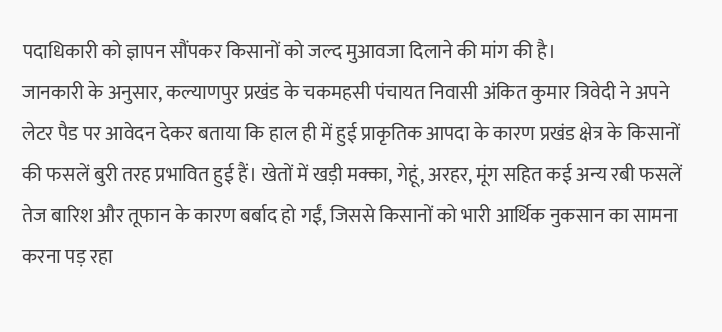पदाधिकारी को ज्ञापन सौंपकर किसानों को जल्द मुआवजा दिलाने की मांग की है।
जानकारी के अनुसार, कल्याणपुर प्रखंड के चकमहसी पंचायत निवासी अंकित कुमार त्रिवेदी ने अपने लेटर पैड पर आवेदन देकर बताया कि हाल ही में हुई प्राकृतिक आपदा के कारण प्रखंड क्षेत्र के किसानों की फसलें बुरी तरह प्रभावित हुई हैं। खेतों में खड़ी मक्का, गेहूं, अरहर, मूंग सहित कई अन्य रबी फसलें तेज बारिश और तूफान के कारण बर्बाद हो गईं, जिससे किसानों को भारी आर्थिक नुकसान का सामना करना पड़ रहा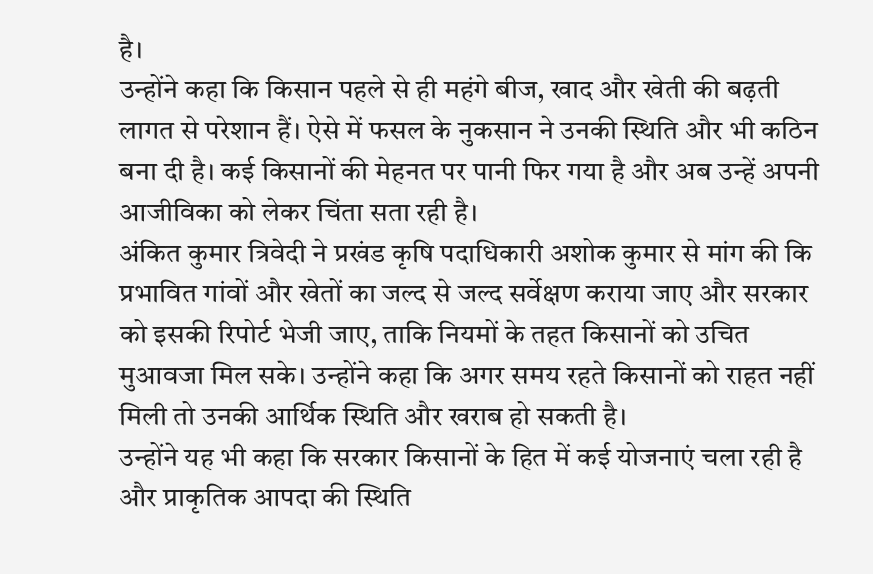है।
उन्होंने कहा कि किसान पहले से ही महंगे बीज, खाद और खेती की बढ़ती लागत से परेशान हैं। ऐसे में फसल के नुकसान ने उनकी स्थिति और भी कठिन बना दी है। कई किसानों की मेहनत पर पानी फिर गया है और अब उन्हें अपनी आजीविका को लेकर चिंता सता रही है।
अंकित कुमार त्रिवेदी ने प्रखंड कृषि पदाधिकारी अशोक कुमार से मांग की कि प्रभावित गांवों और खेतों का जल्द से जल्द सर्वेक्षण कराया जाए और सरकार को इसकी रिपोर्ट भेजी जाए, ताकि नियमों के तहत किसानों को उचित मुआवजा मिल सके। उन्होंने कहा कि अगर समय रहते किसानों को राहत नहीं मिली तो उनकी आर्थिक स्थिति और खराब हो सकती है।
उन्होंने यह भी कहा कि सरकार किसानों के हित में कई योजनाएं चला रही है और प्राकृतिक आपदा की स्थिति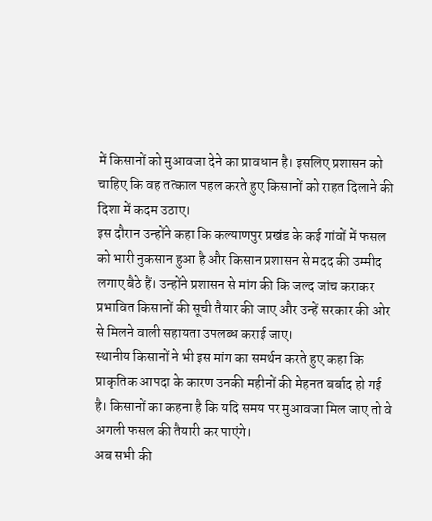में किसानों को मुआवजा देने का प्रावधान है। इसलिए प्रशासन को चाहिए कि वह तत्काल पहल करते हुए किसानों को राहत दिलाने की दिशा में कदम उठाए।
इस दौरान उन्होंने कहा कि कल्याणपुर प्रखंड के कई गांवों में फसल को भारी नुकसान हुआ है और किसान प्रशासन से मदद की उम्मीद लगाए बैठे हैं। उन्होंने प्रशासन से मांग की कि जल्द जांच कराकर प्रभावित किसानों की सूची तैयार की जाए और उन्हें सरकार की ओर से मिलने वाली सहायता उपलब्ध कराई जाए।
स्थानीय किसानों ने भी इस मांग का समर्थन करते हुए कहा कि प्राकृतिक आपदा के कारण उनकी महीनों की मेहनत बर्बाद हो गई है। किसानों का कहना है कि यदि समय पर मुआवजा मिल जाए तो वे अगली फसल की तैयारी कर पाएंगे।
अब सभी की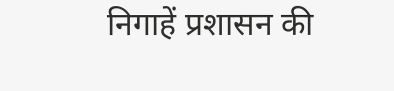निगाहें प्रशासन की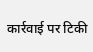कार्रवाई पर टिकी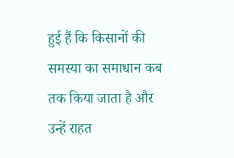हुई हैं कि किसानों की समस्या का समाधान कब तक किया जाता है और उन्हें राहत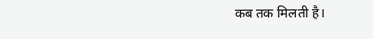कब तक मिलती है।